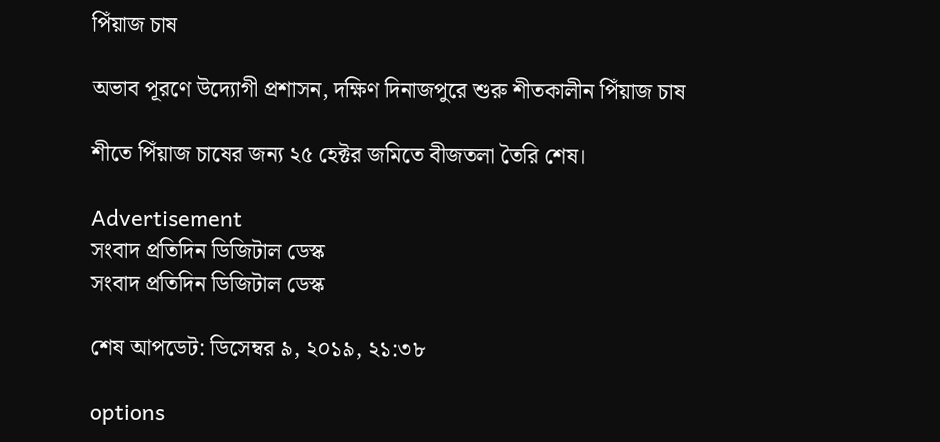পিঁয়াজ চাষ

অভাব পূরণে উদ্যোগী প্রশাসন, দক্ষিণ দিনাজপুরে শুরু শীতকালীন পিঁয়াজ চাষ

শীতে পিঁয়াজ চাষের জন্য ২৫ হেক্টর জমিতে বীজতলা তৈরি শেষ।

Advertisement
সংবাদ প্রতিদিন ডিজিটাল ডেস্ক
সংবাদ প্রতিদিন ডিজিটাল ডেস্ক

শেষ আপডেট: ডিসেম্বর ৯, ২০১৯, ২১:৩৮

options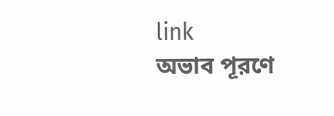link
অভাব পূরণে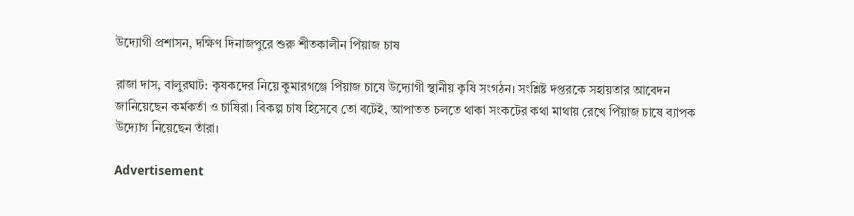উদ্যোগী প্রশাসন, দক্ষিণ দিনাজপুরে শুরু শীতকালীন পিঁয়াজ চাষ

রাজা দাস, বালুরঘাট: কৃষকদের নিয়ে কুমারগঞ্জে পিঁয়াজ চাষে উদ্যোগী স্থানীয় কৃষি সংগঠন। সংশ্লিষ্ট দপ্তরকে সহায়তার আবেদন জানিয়েছেন কর্মকর্তা ও চাষিরা। বিকল্প চাষ হিসেবে তো বটেই, আপাতত চলতে থাকা সংকটের কথা মাথায় রেখে পিঁয়াজ চাষে ব্যাপক উদ্যোগ নিয়েছেন তাঁরা।

Advertisement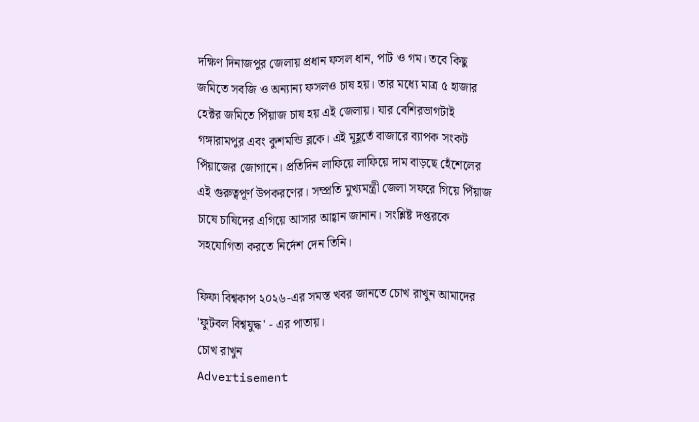দক্ষিণ দিনাজপুর জেলায় প্রধান ফসল ধান, পাট ও গম। তবে কিছু জমিতে সবজি ও অন্যান্য ফসলও চাষ হয়। তার মধ্যে মাত্র ৫ হাজার হেক্টর জমিতে পিঁয়াজ চাষ হয় এই জেলায়। যার বেশিরভাগটাই গঙ্গারামপুর এবং কুশমন্ডি ব্লকে। এই মূহূর্তে বাজারে ব্যাপক সংকট পিঁয়াজের জোগানে। প্রতিদিন লাফিয়ে লাফিয়ে দাম বাড়ছে হেঁশেলের এই গুরুত্বপূর্ণ উপকরণের। সম্প্রতি মুখ্যমন্ত্রী জেলা সফরে গিয়ে পিঁয়াজ চাষে চাষিদের এগিয়ে আসার আহ্বান জানান। সংশ্লিষ্ট দপ্তরকে সহযোগিতা করতে নির্দেশ দেন তিনি।

ফিফা বিশ্বকাপ ২০২৬-এর সমস্ত খবর জানতে চোখ রাখুন আমাদের 'ফুটবল বিশ্বযুদ্ধ' - এর পাতায়।
চোখ রাখুন
Advertisement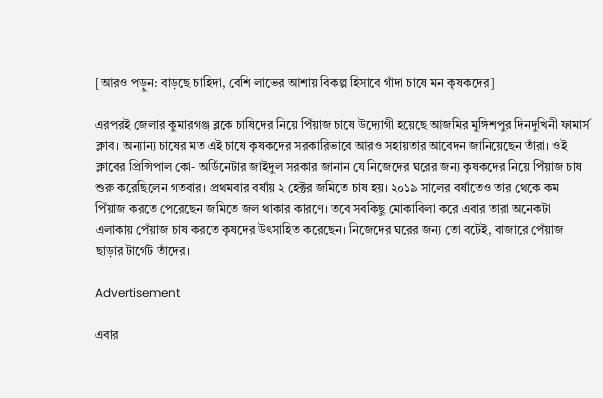[আরও পড়ুন: বাড়ছে চাহিদা, বেশি লাভের আশায় বিকল্প হিসাবে গাঁদা চাষে মন কৃষকদের]

এরপরই জেলার কুমারগঞ্জ ব্লকে চাষিদের নিয়ে পিঁয়াজ চাষে উদ্যোগী হয়েছে আজমির মুঙ্গিশপুর দিনদুখিনী ফামার্স ক্লাব। অন্যান্য চাষের মত এই চাষে কৃষকদের সরকারিভাবে আরও সহায়তার আবেদন জানিয়েছেন তাঁরা। ওই ক্লাবের প্রিন্সিপাল কো- অর্ডিনেটার জাইদুল সরকার জানান যে নিজেদের ঘরের জন্য কৃষকদের নিয়ে পিঁয়াজ চাষ শুরু করেছিলেন গতবার। প্রথমবার বর্ষায় ২ হেক্টর জমিতে চাষ হয়। ২০১৯ সালের বর্ষাতেও তার থেকে কম পিঁয়াজ করতে পেরেছেন জমিতে জল থাকার কারণে। তবে সবকিছু মোকাবিলা করে এবার তারা অনেকটা এলাকায় পেঁয়াজ চাষ করতে কৃষদের উৎসাহিত করেছেন। নিজেদের ঘরের জন্য তো বটেই, বাজারে পেঁয়াজ ছাড়ার টার্গেট তাঁদের।

Advertisement

এবার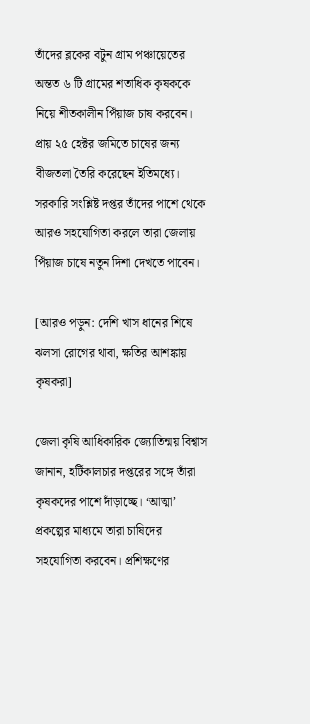তাঁদের ব্লকের বটুন গ্রাম পঞ্চায়েতের অন্তত ৬ টি গ্রামের শতাধিক কৃষককে নিয়ে শীতকালীন পিঁয়াজ চাষ করবেন। প্রায় ২৫ হেক্টর জমিতে চাষের জন্য বীজতলা তৈরি করেছেন ইতিমধ্যে। সরকারি সংশ্লিষ্ট দপ্তর তাঁদের পাশে থেকে আরও সহযোগিতা করলে তারা জেলায় পিঁয়াজ চাষে নতুন দিশা দেখতে পাবেন।

[আরও পড়ুন: দেশি খাস ধানের শিষে ঝলসা রোগের থাবা, ক্ষতির আশঙ্কায় কৃষকরা]

জেলা কৃষি আধিকারিক জ্যোতিন্ময় বিশ্বাস জানান, হর্টিকালচার দপ্তরের সঙ্গে তাঁরা কৃষকদের পাশে দাঁড়াচ্ছে। ‘আত্মা’ প্রকল্পের মাধ্যমে তারা চাষিদের সহযোগিতা করবেন। প্রশিক্ষণের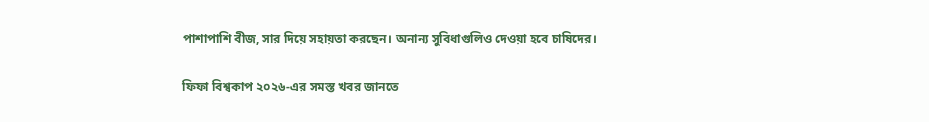পাশাপাশি বীজ, সার দিয়ে সহায়তা করছেন। অনান্য সুবিধাগুলিও দেওয়া হবে চাষিদের।

ফিফা বিশ্বকাপ ২০২৬-এর সমস্ত খবর জানতে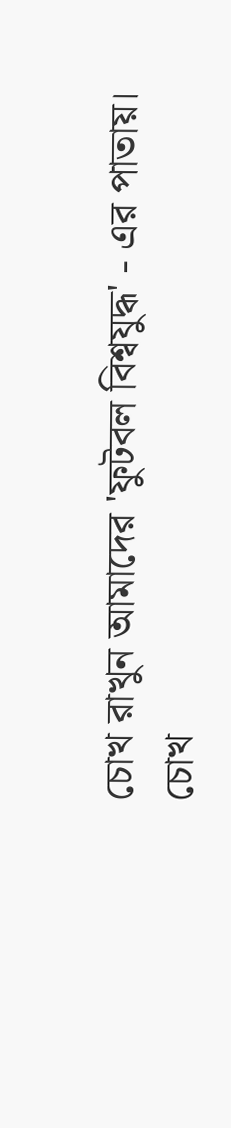চোখ রাখুন আমাদের 'ফুটবল বিশ্বযুদ্ধ' - এর পাতায়।
চোখ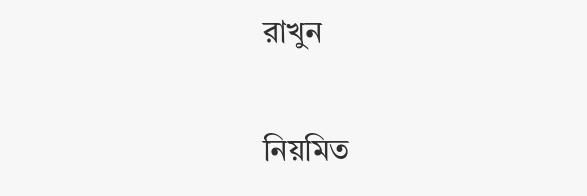রাখুন

নিয়মিত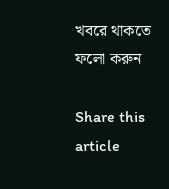খবরে থাকতে ফলো করুন

Share this article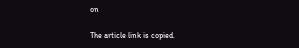on

The article link is copied.